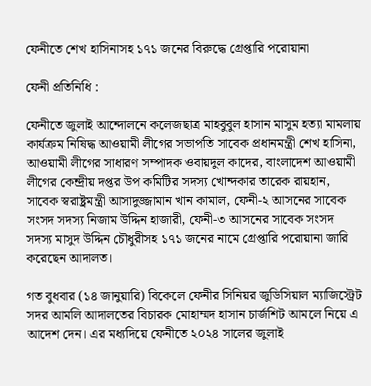ফেনীতে শেখ হাসিনাসহ ১৭১ জনের বিরুদ্ধে গ্রেপ্তারি পরোয়ানা

ফেনী প্রতিনিধি :

ফেনীতে জুলাই আন্দোলনে কলেজছাত্র মাহবুবুল হাসান মাসুম হত্যা মামলায় কার্যক্রম নিষিদ্ধ আওয়ামী লীগের সভাপতি সাবেক প্রধানমন্ত্রী শেখ হাসিনা, আওয়ামী লীগের সাধারণ সম্পাদক ওবায়দুল কাদের, বাংলাদেশ আওয়ামী লীগের কেন্দ্রীয় দপ্তর উপ কমিটির সদস্য খোন্দকার তারেক রায়হান, সাবেক স্বরাষ্ট্রমন্ত্রী আসাদুজ্জামান খান কামাল, ফেনী-২ আসনের সাবেক সংসদ সদস্য নিজাম উদ্দিন হাজারী, ফেনী-৩ আসনের সাবেক সংসদ সদস্য মাসুদ উদ্দিন চৌধুরীসহ ১৭১ জনের নামে গ্রেপ্তারি পরোয়ানা জারি করেছেন আদালত।

গত বুধবার (১৪ জানুয়ারি) বিকেলে ফেনীর সিনিয়র জুডিসিয়াল ম্যাজিস্ট্রেট সদর আমলি আদালতের বিচারক মোহাম্মদ হাসান চার্জশিট আমলে নিয়ে এ আদেশ দেন। এর মধ্যদিয়ে ফেনীতে ২০২৪ সালের জুলাই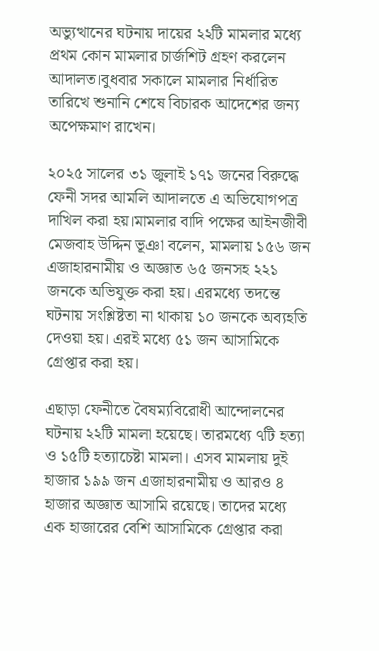অভ্যুত্থানের ঘটনায় দায়ের ২২টি মামলার মধ্যে প্রথম কোন মামলার চার্জশিট গ্রহণ করলেন আদালত।বুধবার সকালে মামলার নির্ধারিত তারিখে শুনানি শেষে বিচারক আদেশের জন্য অপেক্ষমাণ রাখেন।

২০২৫ সালের ৩১ জুলাই ১৭১ জনের বিরুদ্ধে ফেনী সদর আমলি আদালতে এ অভিযোগপত্র দাখিল করা হয়।মামলার বাদি পক্ষের আইনজীবী মেজবাহ উদ্দিন ভূঞা বলেন, মামলায় ১৫৬ জন এজাহারনামীয় ও অজ্ঞাত ৬৫ জনসহ ২২১ জনকে অভিযুক্ত করা হয়। এরমধ্যে তদন্তে ঘটনায় সংশ্লিষ্টতা না থাকায় ১০ জনকে অব্যহতি দেওয়া হয়। এরই মধ্যে ৫১ জন আসামিকে গ্রেপ্তার করা হয়।

এছাড়া ফেনীতে বৈষম্যবিরোধী আন্দোলনের ঘটনায় ২২টি মামলা হয়েছে। তারমধ্যে ৭টি হত্যা ও ১৫টি হত্যাচেষ্টা মামলা। এসব মামলায় দুই হাজার ১৯৯ জন এজাহারনামীয় ও আরও ৪ হাজার অজ্ঞাত আসামি রয়েছে। তাদের মধ্যে এক হাজারের বেশি আসামিকে গ্রেপ্তার করা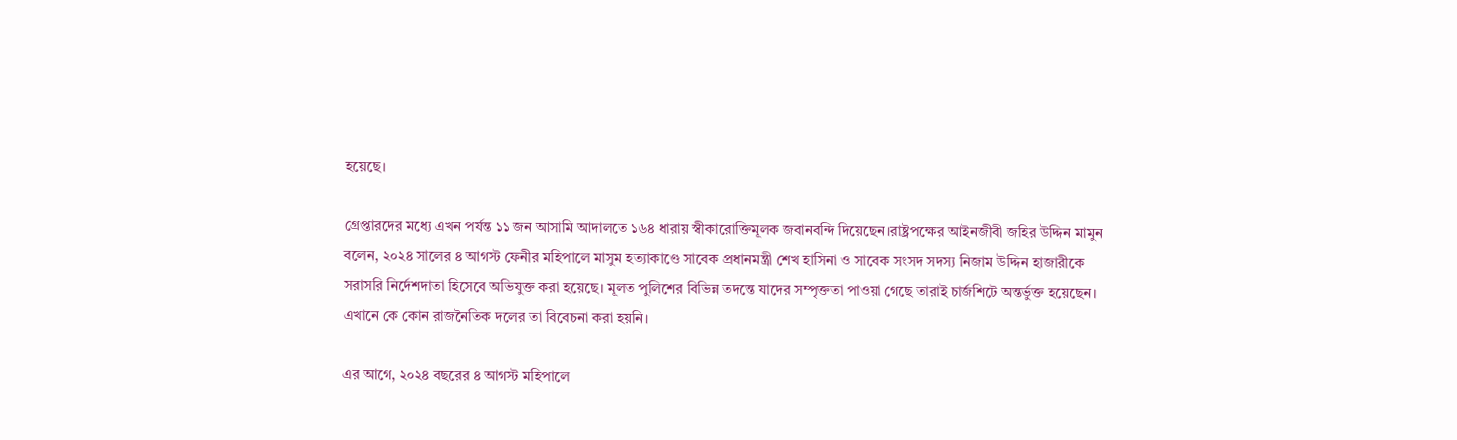হয়েছে।

গ্রেপ্তারদের মধ্যে এখন পর্যন্ত ১১ জন আসামি আদালতে ১৬৪ ধারায় স্বীকারোক্তিমূলক জবানবন্দি দিয়েছেন।রাষ্ট্রপক্ষের আইনজীবী জহির উদ্দিন মামুন বলেন, ২০২৪ সালের ৪ আগস্ট ফেনীর মহিপালে মাসুম হত্যাকাণ্ডে সাবেক প্রধানমন্ত্রী শেখ হাসিনা ও সাবেক সংসদ সদস্য নিজাম উদ্দিন হাজারীকে সরাসরি নির্দেশদাতা হিসেবে অভিযুক্ত করা হয়েছে। মূলত পুলিশের বিভিন্ন তদন্তে যাদের সম্পৃক্ততা পাওয়া গেছে তারাই চার্জশিটে অন্তর্ভুক্ত হয়েছেন। এখানে কে কোন রাজনৈতিক দলের তা বিবেচনা করা হয়নি।

এর আগে, ২০২৪ বছরের ৪ আগস্ট মহিপালে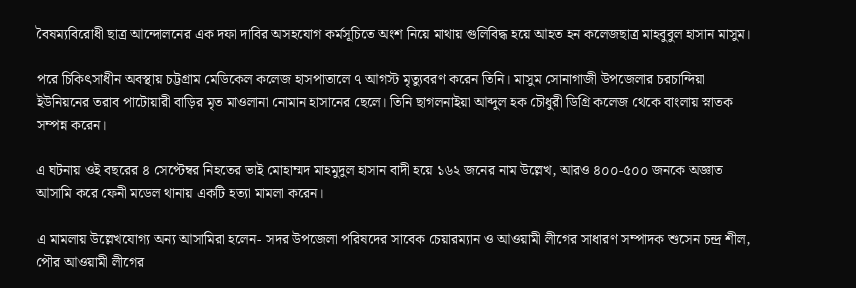বৈষম্যবিরোধী ছাত্র আন্দোলনের এক দফা দাবির অসহযোগ কর্মসূচিতে অংশ নিয়ে মাথায় গুলিবিদ্ধ হয়ে আহত হন কলেজছাত্র মাহবুবুল হাসান মাসুম।

পরে চিকিৎসাধীন অবস্থায় চট্টগ্রাম মেডিকেল কলেজ হাসপাতালে ৭ আগস্ট মৃত্যুবরণ করেন তিনি। মাসুম সোনাগাজী উপজেলার চরচান্দিয়া ইউনিয়নের তরাব পাটোয়ারী বাড়ির মৃত মাওলানা নোমান হাসানের ছেলে। তিনি ছাগলনাইয়া আব্দুল হক চৌধুরী ডিগ্রি কলেজ থেকে বাংলায় স্নাতক সম্পন্ন করেন।

এ ঘটনায় ওই বছরের ৪ সেপ্টেম্বর নিহতের ভাই মোহাম্মদ মাহমুদুল হাসান বাদী হয়ে ১৬২ জনের নাম উল্লেখ, আরও ৪০০-৫০০ জনকে অজ্ঞাত আসামি করে ফেনী মডেল থানায় একটি হত্যা মামলা করেন।

এ মামলায় উল্লেখযোগ্য অন্য আসামিরা হলেন- সদর উপজেলা পরিষদের সাবেক চেয়ারম্যান ও আওয়ামী লীগের সাধারণ সম্পাদক শুসেন চন্দ্র শীল, পৌর আওয়ামী লীগের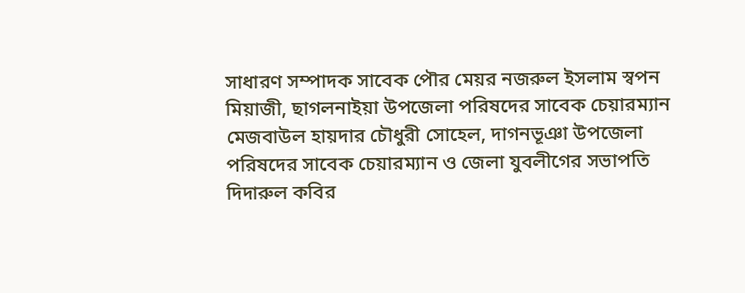সাধারণ সম্পাদক সাবেক পৌর মেয়র নজরুল ইসলাম স্বপন মিয়াজী, ছাগলনাইয়া উপজেলা পরিষদের সাবেক চেয়ারম্যান মেজবাউল হায়দার চৌধুরী সোহেল, দাগনভূঞা উপজেলা পরিষদের সাবেক চেয়ারম্যান ও জেলা যুবলীগের সভাপতি দিদারুল কবির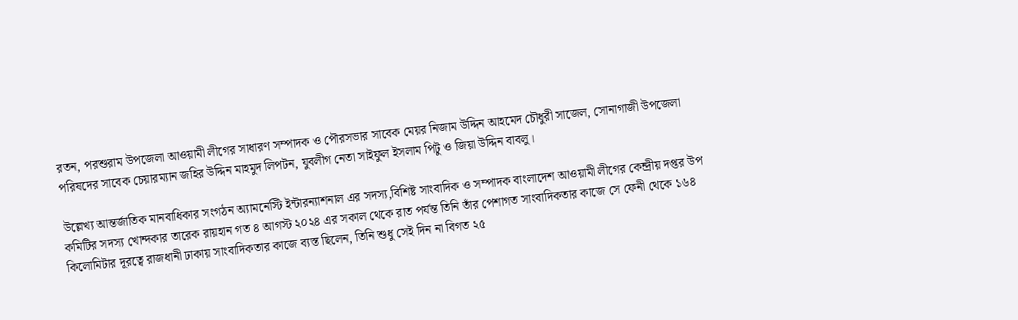রতন, পরশুরাম উপজেলা আওয়ামী লীগের সাধারণ সম্পাদক ও পৌরসভার সাবেক মেয়র নিজাম উদ্দিন আহমেদ চৌধুরী সাজেল, সোনাগাজী উপজেলা পরিষদের সাবেক চেয়ারম্যান জহির উদ্দিন মাহমুদ লিপটন, যুবলীগ নেতা সাইফুল ইসলাম পিটু ও জিয়া উদ্দিন বাবলু।

উল্লেখ্য আন্তর্জাতিক মানবাধিকার সংগঠন অ্যামনেস্টি ইন্টারন্যাশনাল এর সদস্য,বিশিষ্ট সাংবাদিক ও সম্পাদক বাংলাদেশ আওয়ামী লীগের কেন্দ্রীয় দপ্তর উপ কমিটির সদস্য খোন্দকার তারেক রায়হান গত ৪ আগস্ট ২০২৪ এর সকাল থেকে রাত পর্যন্ত তিনি তাঁর পেশাগত সাংবাদিকতার কাজে সে ফেনী থেকে ১৬৪ কিলোমিটার দূরত্বে রাজধানী ঢাকায় সাংবাদিকতার কাজে ব্যস্ত ছিলেন, তিনি শুধু সেই দিন না বিগত ২৫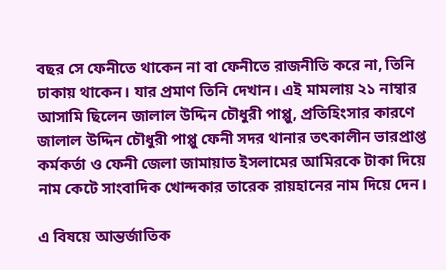বছর সে ফেনীতে থাকেন না বা ফেনীতে রাজনীতি করে না, তিনি ঢাকায় থাকেন। যার প্রমাণ তিনি দেখান। এই মামলায় ২১ নাম্বার আসামি ছিলেন জালাল উদ্দিন চৌধুরী পাপ্পু, প্রতিহিংসার কারণে জালাল উদ্দিন চৌধুরী পাপ্পু ফেনী সদর থানার তৎকালীন ভারপ্রাপ্ত কর্মকর্তা ও ফেনী জেলা জামায়াত ইসলামের আমিরকে টাকা দিয়ে নাম কেটে সাংবাদিক খোন্দকার তারেক রায়হানের নাম দিয়ে দেন।

এ বিষয়ে আন্তর্জাতিক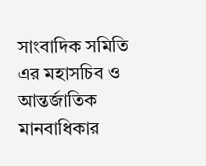সাংবাদিক সমিতি এর মহাসচিব ও আন্তর্জাতিক মানবাধিকার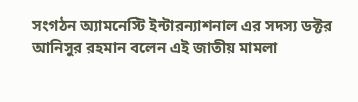সংগঠন অ্যামনেস্টি ইন্টারন্যাশনাল এর সদস্য ডক্টর আনিসুর রহমান বলেন এই জাতীয় মামলা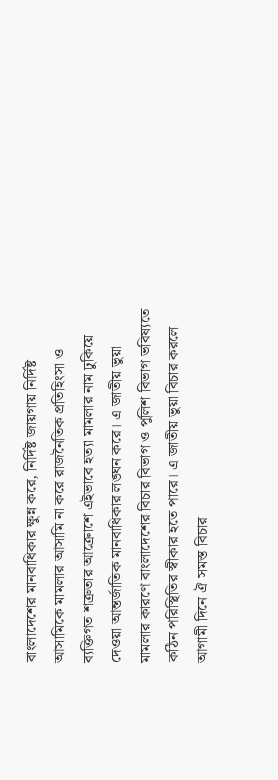বাংলাদেশের মানবাধিকার ক্ষুন্ন করে, নির্দিষ্ট জায়গায় নির্দিষ্ট আসামিকে মামলার আসামি না করে রাজনৈতিক প্রতিহিংসা ও ব্যক্তিগত শত্রুতার আক্রোশে এইভাবে হত্যা মামলার নাম ঢুকিয়ে দেওয়া আন্তর্জাতিক মানবাধিকার লঙ্ঘন করে। এ জাতীয় ভুয়া মামলার কারণে বাংলাদেশের বিচার বিভাগ ও পুলিশ বিভাগ ভবিষ্যতে কঠিন পরিস্থিতির স্বীকার হতে পারে। এ জাতীয় ভুয়া বিচার করলে আগামী দিনে ঐ সমস্ত বিচার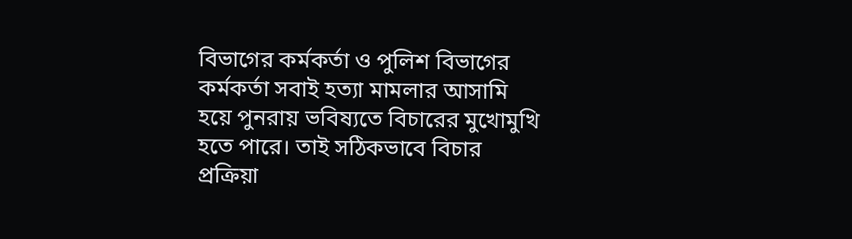বিভাগের কর্মকর্তা ও পুলিশ বিভাগের কর্মকর্তা সবাই হত্যা মামলার আসামি হয়ে পুনরায় ভবিষ্যতে বিচারের মুখোমুখি হতে পারে। তাই সঠিকভাবে বিচার প্রক্রিয়া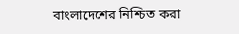বাংলাদেশের নিশ্চিত করা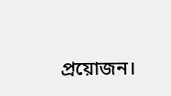প্রয়োজন।